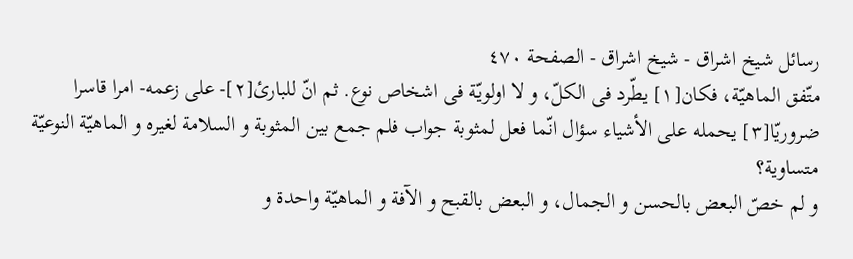رسائل شيخ اشراق - شيخ اشراق - الصفحة ٤٧٠
متّفق الماهيّة، فكان[١] يطّرد فى الكلّ، و لا اولويّة فى اشخاص نوع. ثم انّ للبارئ[٢]- على زعمه- امرا قاسرا ضروريّا[٣] يحمله على الأشياء سؤال انّما فعل لمثوبة جواب فلم جمع بين المثوبة و السلامة لغيره و الماهيّة النوعيّة متساوية؟
و لم خصّ البعض بالحسن و الجمال، و البعض بالقبح و الآفة و الماهيّة واحدة و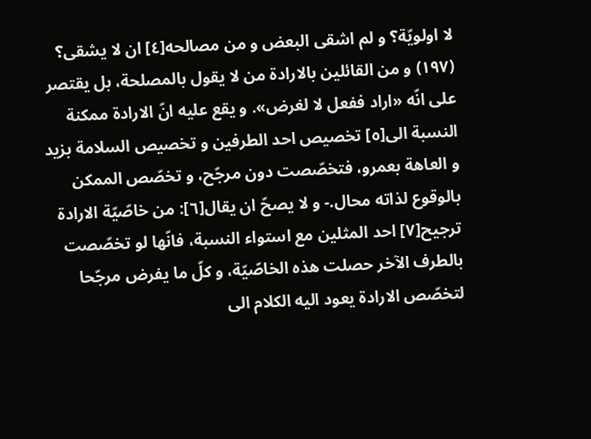لا اولويّة؟ و لم اشقى البعض و من مصالحه[٤] ان لا يشقى؟
(١٩٧) و من القائلين بالارادة من لا يقول بالمصلحة، بل يقتصر على انّه «اراد ففعل لا لغرض». و يقع عليه انّ الارادة ممكنة النسبة الى[٥] تخصيص احد الطرفين و تخصيص السلامة بزيد و العاهة بعمرو، فتخصّصت دون مرجّح، و تخصّص الممكن بالوقوع لذاته محال.- و لا يصحّ ان يقال[٦]: من خاصّيّة الارادة ترجيح[٧] احد المثلين مع استواء النسبة، فانّها لو تخصّصت بالطرف الآخر حصلت هذه الخاصّيّة، و كلّ ما يفرض مرجّحا لتخصّص الارادة يعود اليه الكلام الى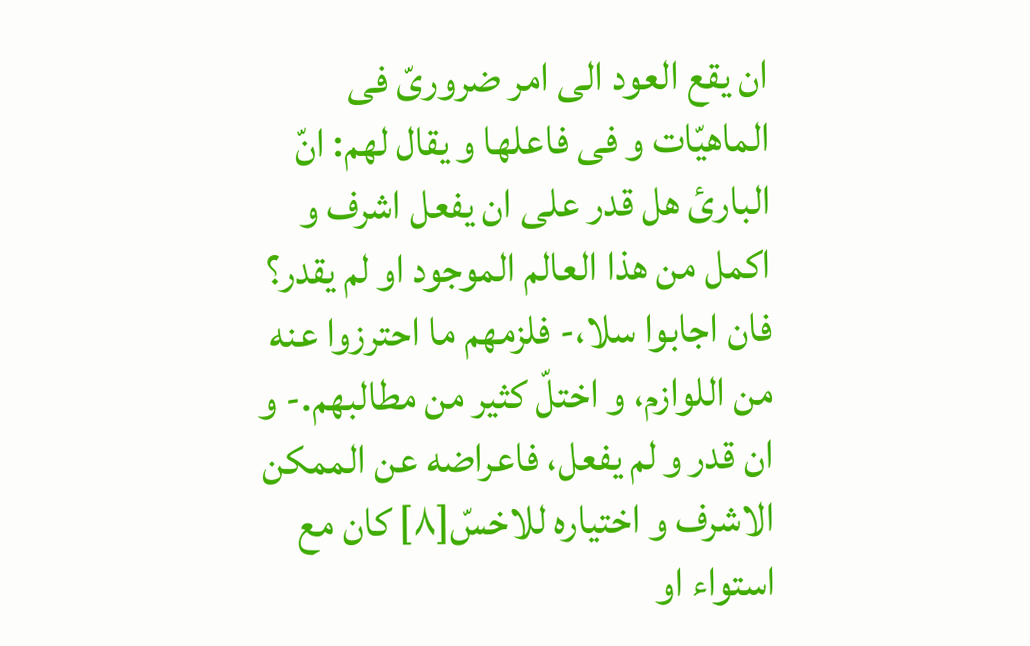ان يقع العود الى امر ضرورىّ فى الماهيّات و فى فاعلها و يقال لهم: انّ البارئ هل قدر على ان يفعل اشرف و اكمل من هذا العالم الموجود او لم يقدر؟ فان اجابوا سلا،- فلزمهم ما احترزوا عنه من اللوازم، و اختلّ كثير من مطالبهم.- و ان قدر و لم يفعل، فاعراضه عن الممكن الاشرف و اختياره للاخسّ[٨] كان مع استواء او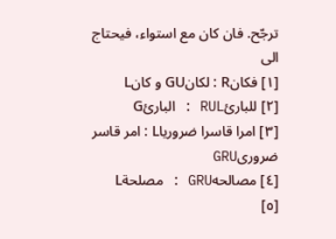ترجّح. فان كان مع استواء، فيحتاج الى
[١] فكانR : لكانGU و كانL
[٢] للبارئRUL : البارئG
[٣] امرا قاسرا ضرورياL : امر قاسر ضرورىGRU
[٤] مصالحهGRU : مصلحةL
[٥]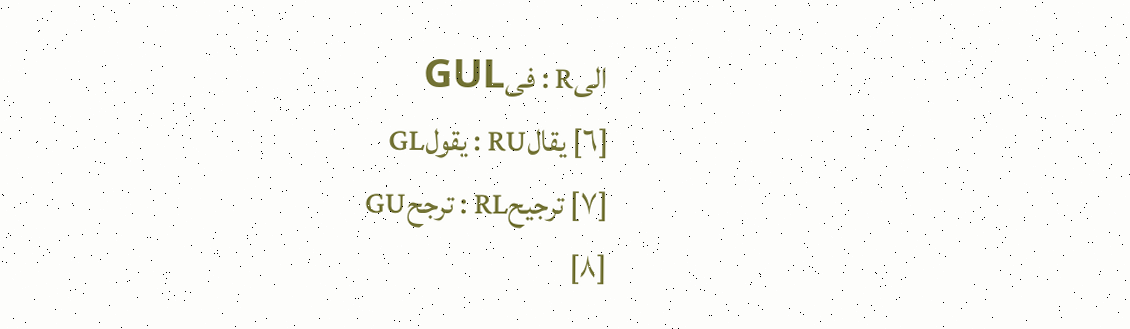الىR : فىGUL
[٦] يقالRU : يقولGL
[٧] ترجيحRL : ترجحGU
[٨]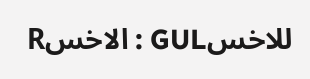للاخسGUL : الاخسR